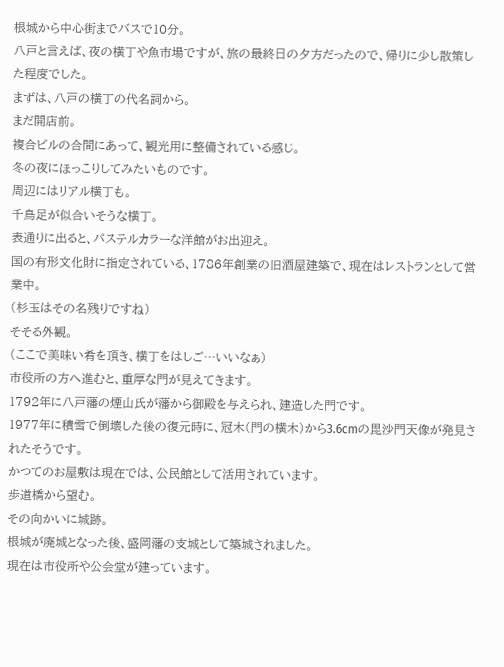根城から中心街までバスで10分。
八戸と言えば、夜の横丁や魚市場ですが、旅の最終日の夕方だったので、帰りに少し散策した程度でした。
まずは、八戸の横丁の代名詞から。
まだ開店前。
複合ビルの合間にあって、観光用に整備されている感じ。
冬の夜にほっこりしてみたいものです。
周辺にはリアル横丁も。
千鳥足が似合いそうな横丁。
表通りに出ると、パステルカラーな洋館がお出迎え。
国の有形文化財に指定されている、1786年創業の旧酒屋建築で、現在はレストランとして営業中。
(杉玉はその名残りですね)
そそる外観。
(ここで美味い肴を頂き、横丁をはしご…いいなぁ)
市役所の方へ進むと、重厚な門が見えてきます。
1792年に八戸藩の煙山氏が藩から御殿を与えられ、建造した門です。
1977年に積雪で倒壊した後の復元時に、冠木(門の横木)から3.6cmの毘沙門天像が発見されたそうです。
かつてのお屋敷は現在では、公民館として活用されています。
歩道橋から望む。
その向かいに城跡。
根城が廃城となった後、盛岡藩の支城として築城されました。
現在は市役所や公会堂が建っています。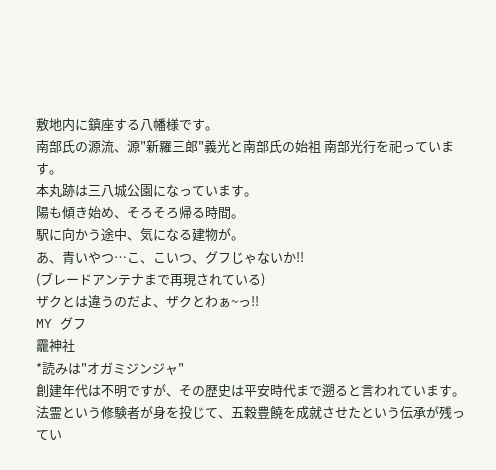敷地内に鎮座する八幡様です。
南部氏の源流、源"新羅三郎"義光と南部氏の始祖 南部光行を祀っています。
本丸跡は三八城公園になっています。
陽も傾き始め、そろそろ帰る時間。
駅に向かう途中、気になる建物が。
あ、青いやつ…こ、こいつ、グフじゃないか!!
(ブレードアンテナまで再現されている)
ザクとは違うのだよ、ザクとわぁ~っ!!
MY グフ
龗神社
*読みは"オガミジンジャ"
創建年代は不明ですが、その歴史は平安時代まで遡ると言われています。
法霊という修験者が身を投じて、五穀豊饒を成就させたという伝承が残ってい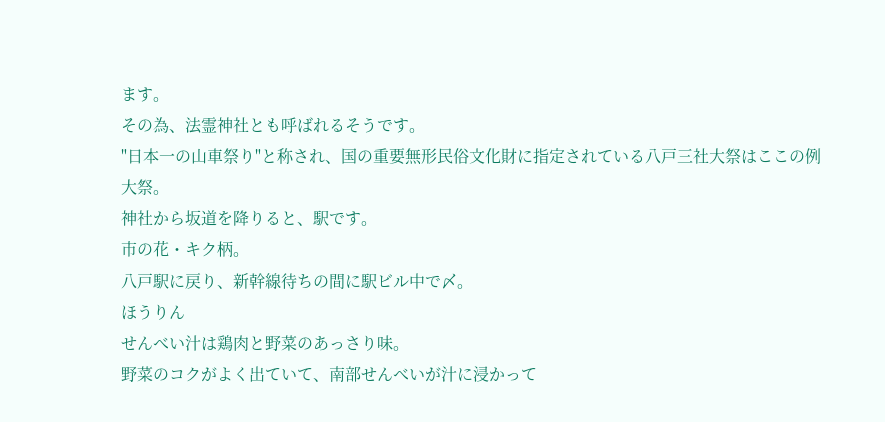ます。
その為、法霊神社とも呼ばれるそうです。
"日本一の山車祭り"と称され、国の重要無形民俗文化財に指定されている八戸三社大祭はここの例大祭。
神社から坂道を降りると、駅です。
市の花・キク柄。
八戸駅に戻り、新幹線待ちの間に駅ビル中で〆。
ほうりん
せんべい汁は鶏肉と野菜のあっさり味。
野菜のコクがよく出ていて、南部せんべいが汁に浸かって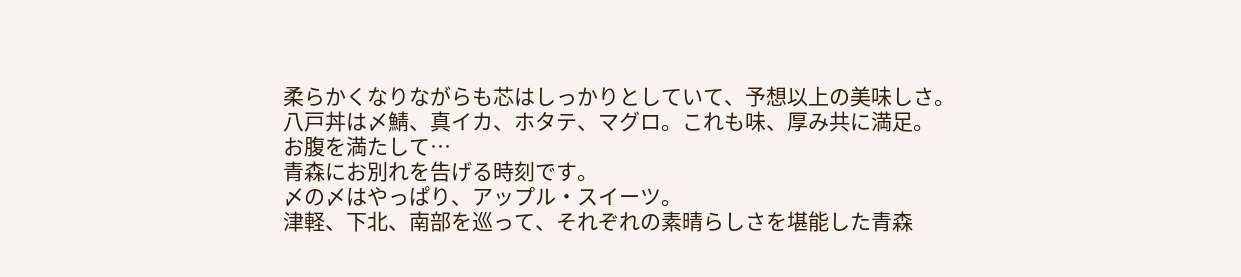柔らかくなりながらも芯はしっかりとしていて、予想以上の美味しさ。
八戸丼は〆鯖、真イカ、ホタテ、マグロ。これも味、厚み共に満足。
お腹を満たして…
青森にお別れを告げる時刻です。
〆の〆はやっぱり、アップル・スイーツ。
津軽、下北、南部を巡って、それぞれの素晴らしさを堪能した青森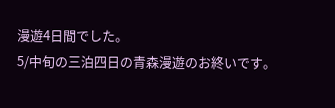漫遊4日間でした。
5/中旬の三泊四日の青森漫遊のお終いです。